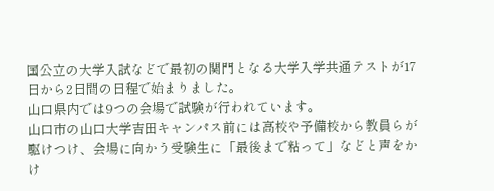国公立の大学入試などで最初の関門となる大学入学共通テストが17日から2日間の日程で始まりました。
山口県内では9つの会場で試験が行われています。
山口市の山口大学吉田キャンパス前には高校や予備校から教員らが駆けつけ、会場に向かう受験生に「最後まで粘って」などと声をかけ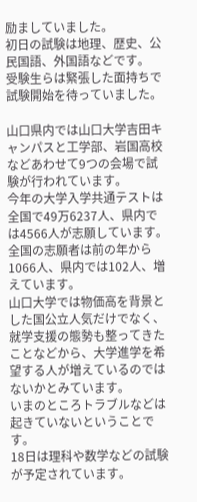励ましていました。
初日の試験は地理、歴史、公民国語、外国語などです。
受験生らは緊張した面持ちで試験開始を待っていました。

山口県内では山口大学吉田キャンパスと工学部、岩国高校などあわせて9つの会場で試験が行われています。
今年の大学入学共通テストは全国で49万6237人、県内では4566人が志願しています。全国の志願者は前の年から1066人、県内では102人、増えています。
山口大学では物価高を背景とした国公立人気だけでなく、就学支援の態勢も整ってきたことなどから、大学進学を希望する人が増えているのではないかとみています。
いまのところトラブルなどは起きていないということです。
18日は理科や数学などの試験が予定されています。